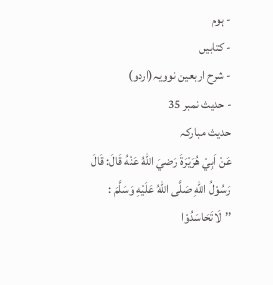- ہوم
- کتابیں
- شرح اربعین نوویہ(اردو)
- حدیث نمبر 35
حدیث مبارکہ
عَنْ اَبِيْ هُرَيْرَةَ رَضيَ اللهُ عَنْهُ قَالَ: قَالَ رَسُوْلُ اللهِ صَلَّى اللهُ عَلَيْهِ وَسَلَّمَ : ’’لَاتَحَاسَدُوْا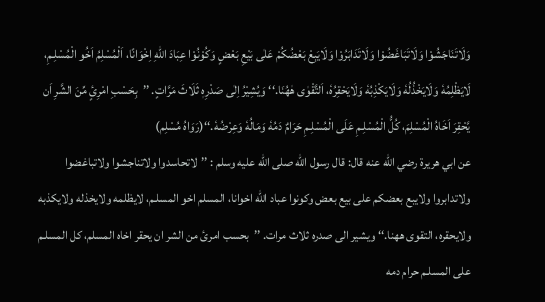وَلَاتَنَاجَشُوْا وَلَاتَبَاغَضُوْا وَلَاتَدَابَرُوْا وَلَايَبِعْ بَعْضُكُمْ عَلٰى بَيْعِ بَعْضٍ وَكُوْنُوْا عِبَادَ اللهِ اِخْوَانًا، اَلْمُسْلِمُ اَخُو الْمُسْلِـمِ، لَايَظْلِمُهٗ وَلَايَخْذُلُهٗ وَلَايَكْذِبُهٗ وَلَايَحْقِرُهٗ، اَلتَّقْوٰى هٰهُنَا.‘‘ وَيُشِيْرُ اِلٰى صَدْرِهٖ ثَلَاثَ مَرَّاتٍ. ’’بِحَسْبِ امْرِئٍ مِّنَ الشَّرِ اَن يَّحْقِرَ اَخَاهُ الْمُسْلِمَ، كُلُّ الْمُسْلِـمِ عَلَى الْمُسْلِـمِ حَرَامٌ دَمُهٗ وَمَالُهٗ وَعِرْضُهٗ.‘‘(رَوَاهُ مُسْلِم)
عن ابي هريرة رضي الله عنه قال: قال رسول الله صلى الله عليه وسلم : ’’لاتحاسدوا ولاتناجشوا ولاتباغضوا ولاتدابروا ولايبع بعضكم على بيع بعض وكونوا عباد الله اخوانا، المسلم اخو المسلـم، لايظلمه ولايخذله ولايكذبه ولايحقره، التقوى ههنا.‘‘ ويشير الى صدره ثلاث مرات. ’’بحسب امرئ من الشر ان يحقر اخاه المسلم، كل المسلـم على المسلـم حرام دمه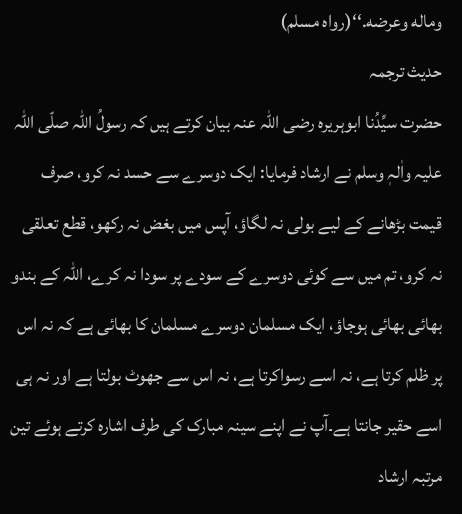وماله وعرضه.‘‘(رواه مسلم)
حدیث ترجمہ
حضرت سیِّدُنا ابوہریرہ رضی اللہ عنہ بیان کرتے ہیں کہ رسولُ اللہ صلّی اللہ علیہ واٰلہٖ وسلم نے ارشاد فرمایا: ایک دوسرے سے حسد نہ کرو، صرف قیمت بڑھانے کے لیے بولی نہ لگاؤ، آپس میں بغض نہ رکھو، قطع تعلقی نہ کرو، تم میں سے کوئی دوسرے کے سودے پر سودا نہ کرے، اللہ کے بندو بھائی بھائی ہوجاؤ، ایک مسلمان دوسرے مسلمان کا بھائی ہے کہ نہ اس پر ظلم کرتا ہے، نہ اسے رسواکرتا ہے، نہ اس سے جھوٹ بولتا ہے اور نہ ہی اسے حقیر جانتا ہے۔آپ نے اپنے سینہ مبارک کی طرف اشارہ کرتے ہوئے تین مرتبہ ارشاد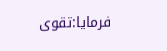فرمایا:تقوی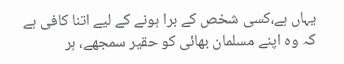یہاں ہے،کسی شخص کے برا ہونے کے لیے اتنا کافی ہے کہ وہ اپنے مسلمان بھائی کو حقیر سمجھے، ہر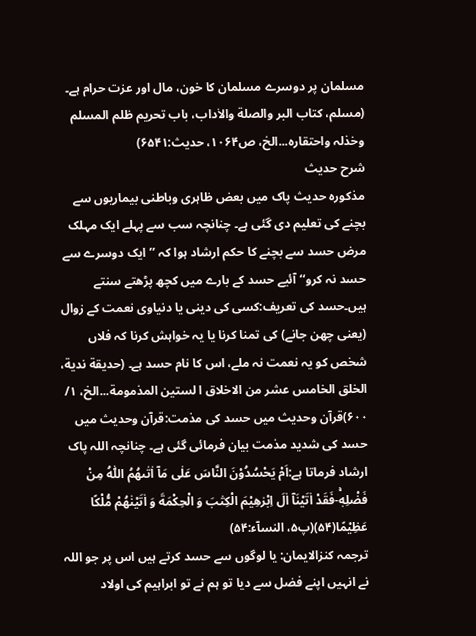مسلمان پر دوسرے مسلمان کا خون، مال اور عزت حرام ہے۔
(مسلم، كتاب البر والصلة والاٰداب، باب تحريم ظلم المسلم وخذلہ واحتقاره...الخ، ص۱۰۶۴، حدیث:۶۵۴۱)
شرح حدیث
مذکورہ حدیث پاک میں بعض ظاہری وباطنی بیماریوں سے بچنے کی تعلیم دی گئی ہے۔ چنانچہ سب سے پہلے ایک مہلک مرض حسد سے بچنے کا حکم ارشاد ہوا کہ ’’ایک دوسرے سے حسد نہ کرو‘‘ آئیے حسد کے بارے میں کچھ پڑھتے سنتے ہیں۔حسد کی تعریف:کسی کی دینی یا دنیاوی نعمت کے زوال (یعنی چھن جانے) کی تمنا کرنا یا یہ خواہش کرنا کہ فلاں شخص کو یہ نعمت نہ ملے، اس کا نام حسد ہے۔ (حدیقة ندیة، الخلق الخامس عشر من الاخلاق ا لستین المذمومة...الخ، ۱/ ۶۰۰)قرآن وحدیث میں حسد کی مذمت:قرآن وحدیث میں حسد کی شدید مذمت بیان فرمائی گئی ہے۔ چنانچہ اللہ پاک ارشاد فرماتا ہے:اَمْ یَحْسُدُوْنَ النَّاسَ عَلٰى مَاۤ اٰتٰىهُمُ اللّٰهُ مِنْ فَضْلِهٖۚ-فَقَدْ اٰتَیْنَاۤ اٰلَ اِبْرٰهِیْمَ الْكِتٰبَ وَ الْحِكْمَةَ وَ اٰتَیْنٰهُمْ مُّلْكًا عَظِیْمًا(۵۴)(پ۵، النسآء:۵۴)
ترجمہ کنزالایمان: یا لوگوں سے حسد کرتے ہیں اس پر جو اللہ نے انہیں اپنے فضل سے دیا تو ہم نے تو ابراہیم کی اولاد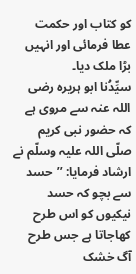کو کتاب اور حکمت عطا فرمائی اور انہیں بڑا ملک دیا۔
سیِّدُنا ابو ہریرہ رضی اللہ عنہ سے مروی ہے کہ حضور نبی کریم صلّی اللہ علیہ وسلّم نے ارشاد فرمایا: ’’حسد سے بچو کہ حسد نیکیوں کو اس طرح کھاجاتا ہے جس طرح آگ خشک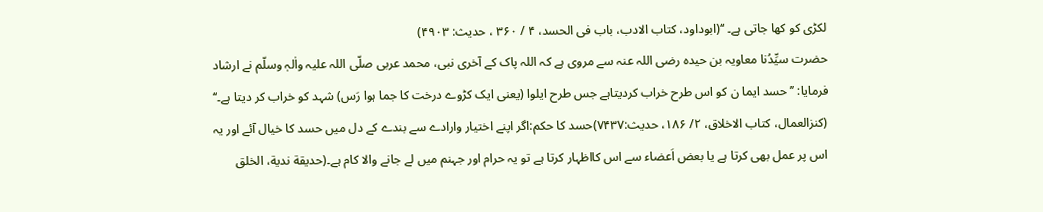لکڑی کو کھا جاتی ہے۔ ‘‘(ابوداود، کتاب الادب، باب فی الحسد، ۴ / ۳۶۰ ، حدیث: ۴۹۰۳)
حضرت سیِّدُنا معاویہ بن حیدہ رضی اللہ عنہ سے مروی ہے کہ اللہ پاک کے آخری نبی، محمد عربی صلّی اللہ علیہ واٰلہٖ وسلّم نے ارشاد فرمایا: ’’حسد ایما ن کو اس طرح خراب کردیتاہے جس طرح ایلوا (یعنی ایک کڑوے درخت کا جما ہوا رَس) شہد کو خراب کر دیتا ہے۔‘‘ (کنزالعمال، کتاب الاخلاق، ۲/ ۱۸۶، حدیث:۷۴۳۷)حسد کا حکم:اگر اپنے اختیار وارادے سے بندے کے دل میں حسد کا خیال آئے اور یہ اس پر عمل بھی کرتا ہے یا بعض اَعضاء سے اس کااظہار کرتا ہے تو یہ حرام اور جہنم میں لے جانے والا کام ہے۔(حدیقة ندیة، الخلق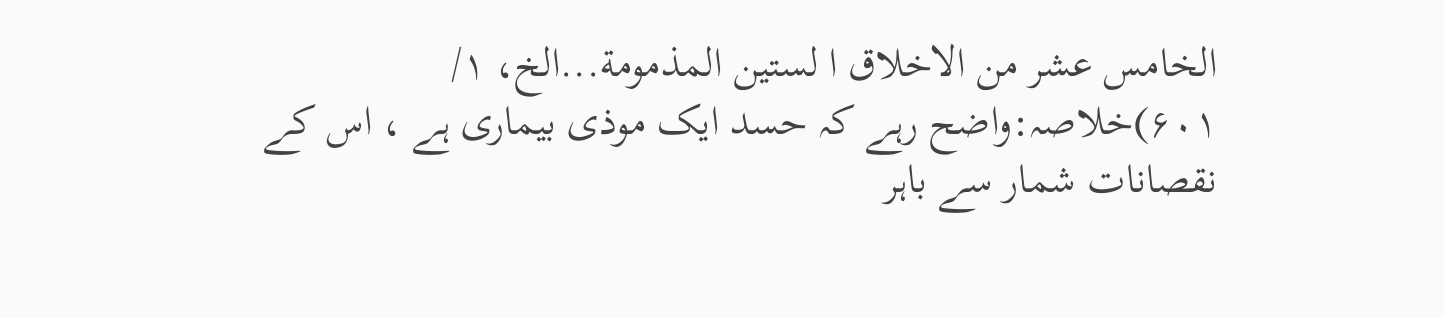الخامس عشر من الاخلاق ا لستین المذمومة...الخ، ۱/ ۶۰۱)خلاصہ:واضح رہے کہ حسد ایک موذی بیماری ہے ، اس کے نقصانات شمار سے باہر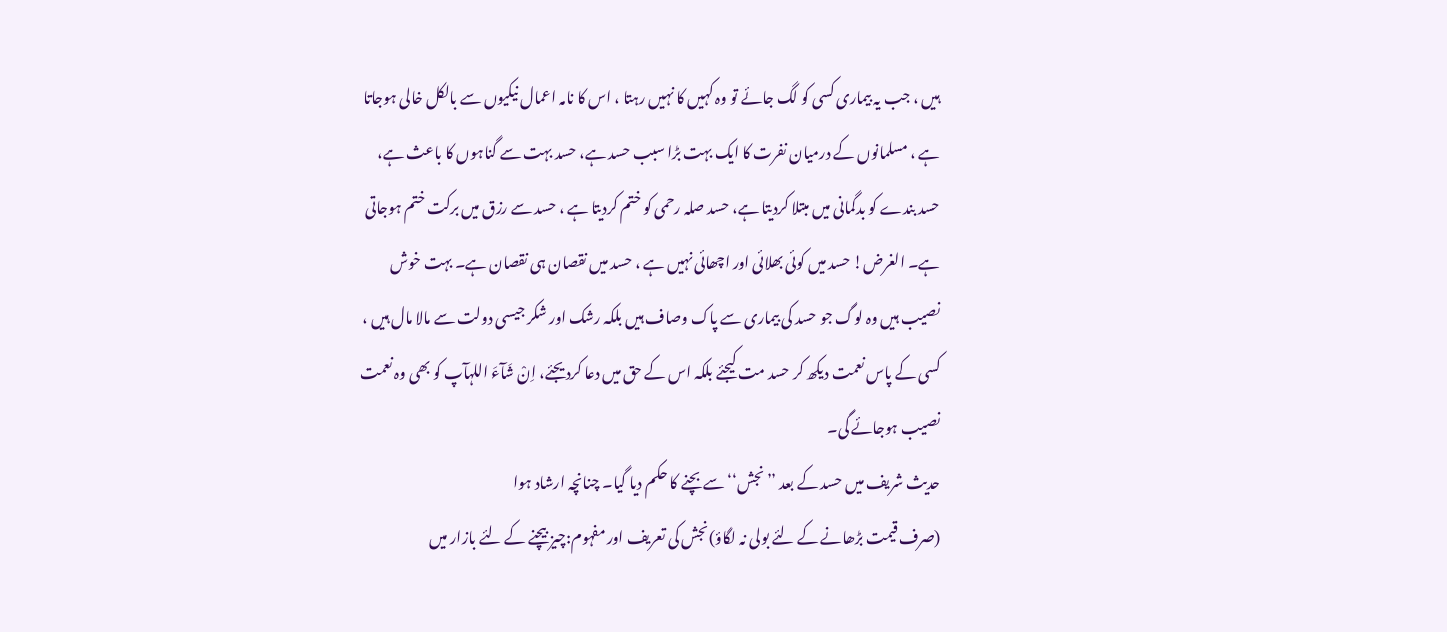ہیں ، جب یہ بیماری کسی کو لگ جائے تو وہ کہیں کا نہیں رہتا ، اس کا نامہ اعمال نیکیوں سے بالکل خالی ہوجاتا ہے ، مسلمانوں کے درمیان نفرت کا ایک بہت بڑا سبب حسد ہے، حسد بہت سے گناہوں کا باعث ہے، حسد بندے کو بدگمانی میں مبتلا کردیتا ہے، حسد صلہ رحمی کو ختم کردیتا ہے ، حسد سے رزق میں برکت ختم ہوجاتی ہے۔ الغرض! حسد میں کوئی بھلائی اور اچھائی نہیں ہے ، حسد میں نقصان ہی نقصان ہے۔ بہت خوش نصیب ہیں وہ لوگ جو حسد کی بیماری سے پاک وصاف ہیں بلکہ رشک اور شکر جیسی دولت سے مالا مال ہیں ، کسی کے پاس نعمت دیکھ کر حسد مت کیجئے بلکہ اس کے حق میں دعا کردیجئے، اِنْ شَآءَ اللہآپ کو بھی وہ نعمت نصیب ہوجائے گی۔
حدیث شریف میں حسد کے بعد ’’نجش‘‘ سے بچنے کا حکم دیا گیا۔ چنانچہ ارشاد ہوا
(صرف قیمت بڑھانے کے لئے بولی نہ لگاؤ)نجش کی تعریف اور مفہوم:چیز بیچنے کے لئے بازار میں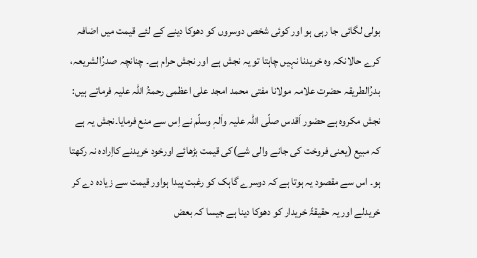بولی لگائی جا رہی ہو اور کوئی شخص دوسروں کو دھوکا دینے کے لئے قیمت میں اضافہ کرے حالانکہ وہ خریدنا نہیں چاہتا تو یہ نجش ہے اور نجش حرام ہے۔ چنانچہ صدرُالشریعہ، بدرُالطریقہ حضرت علامہ مولانا مفتی محمد امجد علی اعظمی رحمۃُ اللہ علیہ فرماتے ہیں: نجش مکروہ ہے حضور اَقدس صلّی اللہ علیہ واٰلہٖ وسلّم نے اِس سے منع فرمایا۔نجش یہ ہے کہ مبیع (یعنی فروخت کی جانے والی شے)کی قیمت بڑھائے اورخود خریدنے کااِرادہ نہ رکھتا ہو۔ اس سے مقصود یہ ہوتا ہے کہ دوسرے گاہک کو رغبت پیدا ہواور قیمت سے زیادہ دے کر خریدلے اور یہ حقیقۃً خریدار کو دھوکا دینا ہے جیسا کہ بعض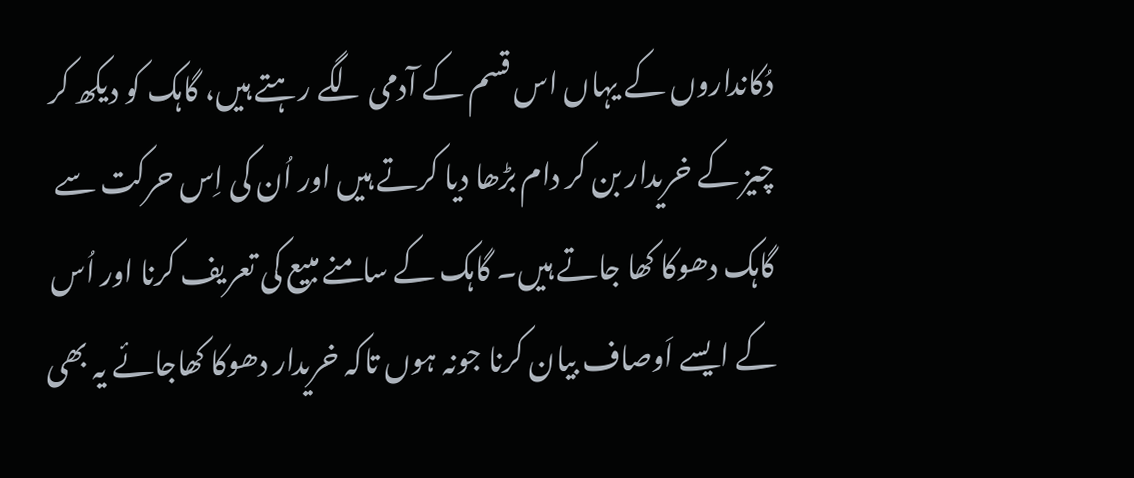دُکانداروں کے یہاں اس قسم کے آدمی لگے رہتے ہیں، گاہک کو دیکھ کر چیز کے خریدار بن کر دام بڑھا دیا کرتے ہیں اور اُن کی اِس حرکت سے گاہک دھوکا کھا جاتے ہیں۔ گاہک کے سامنے مبیع کی تعریف کرنا اور اُس کے ایسے اَوصاف بیان کرنا جونہ ہوں تاکہ خریدار دھوکا کھاجائے یہ بھی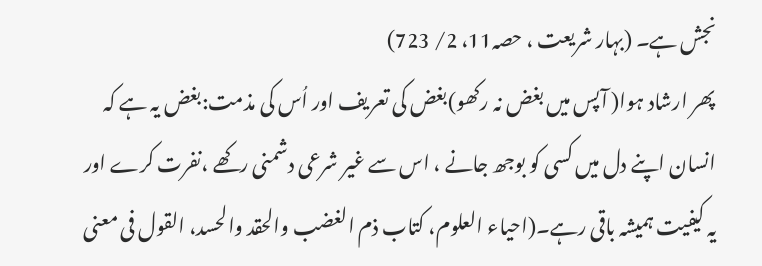نجش ہے۔ (بہار شریعت ، حصہ11، 2/ 723)
پھر ارشاد ہوا( آپس میں بغض نہ رکھو)بغض کی تعریف اور اُس کی مذمت:بغض یہ ہے کہ انسان اپنے دل میں کسی کو بوجھ جانے ، اس سے غیر شرعی دشمنی رکھے ،نفرت کرے اور یہ کیفیت ہمیشہ باقی رہے۔(احیاء العلوم، کتاب ذم الغضب والحقد والحسد، القول فی معنی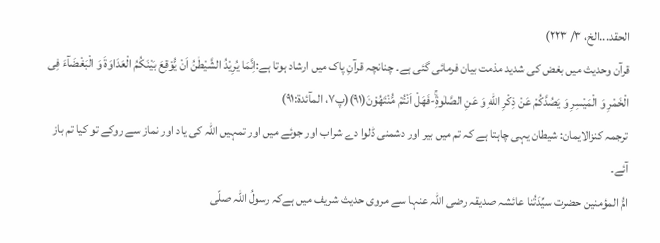الحقد...الخ، ۳/ ۲۲۳)
قرآن وحدیث میں بغض کی شدید مذمت بیان فرمائی گئی ہے۔ چنانچہ قرآنِ پاک میں ارشاد ہوتا ہے:اِنَّمَا یُرِیْدُ الشَّیْطٰنُ اَنْ یُّوْقِعَ بَیْنَكُمُ الْعَدَاوَةَ وَ الْبَغْضَآءَ فِی الْخَمْرِ وَ الْمَیْسِرِ وَ یَصُدَّكُمْ عَنْ ذِكْرِ اللّٰهِ وَ عَنِ الصَّلٰوةِۚ-فَهَلْ اَنْتُمْ مُّنْتَهُوْنَ(۹۱)(پ۷، المآئدة:۹۱)
ترجمہ کنزالایمان: شیطان یہی چاہتا ہے کہ تم میں بیر اور دشمنی ڈلوا دے شراب اور جوئے میں اور تمہیں اللہ کی یاد اور نماز سے روکے تو کیا تم باز آئے۔
امُّ المؤمنین حضرت سیِّدَتُنا عائشہ صدیقہ رضی اللہ عنہا سے مروی حدیث شریف میں ہےکہ رسولُ اللہ صلّی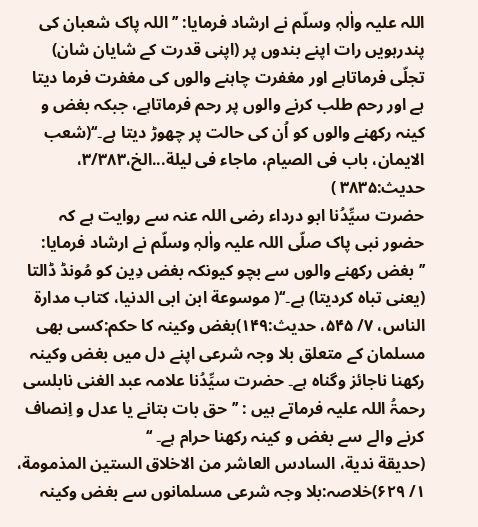اللہ علیہ واٰلہٖ وسلّم نے ارشاد فرمایا: ’’اللہ پاک شعبان کی پندرہویں رات اپنے بندوں پر (اپنی قدرت کے شایان شان) تجلّی فرماتاہے اور مغفرت چاہنے والوں کی مغفرت فرما دیتا ہے اور رحم طلب کرنے والوں پر رحم فرماتاہے، جبکہ بغض و کینہ رکھنے والوں کو اُن کی حالت پر چھوڑ دیتا ہے۔‘‘(شعب الایمان، باب فی الصیام، ماجاء فی لیلة...الخ،۳/۳۸۳، حدیث:۳۸۳۵ )
حضرت سیِّدُنا ابو درداء رضی اللہ عنہ سے روایت ہے کہ حضور نبی پاک صلّی اللہ علیہ واٰلہٖ وسلّم نے ارشاد فرمایا: ’’بغض رکھنے والوں سے بچو کیونکہ بغض دِین کو مُونڈ ڈالتا (یعنی تباہ کردیتا) ہے۔‘‘( موسوعة ابن ابی الدنیا، کتاب مدارة الناس، ۷/ ۵۴۵، حدیث:۱۴۹)بغض وکینہ کا حکم:کسی بھی مسلمان کے متعلق بلا وجہ شرعی اپنے دل میں بغض وکینہ رکھنا ناجائز وگناہ ہے۔ حضرت سیِّدُنا علامہ عبد الغنی نابلسی رحمۃُ اللہ علیہ فرماتے ہیں : ’’حق بات بتانے یا عدل و اِنصاف کرنے والے سے بغض و کینہ رکھنا حرام ہے۔ ‘‘
(حدیقة ندیة، السادس العاشر من الاخلاق الستین المذمومة، ۱/ ۶۲۹)خلاصہ:بلا وجہ شرعی مسلمانوں سے بغض وکینہ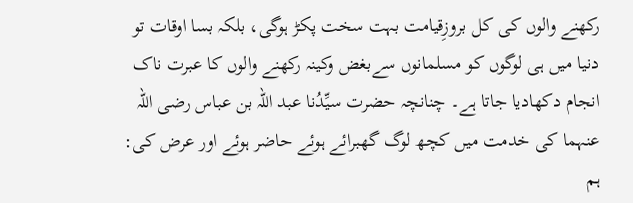رکھنے والوں کی کل بروزِقیامت بہت سخت پکڑ ہوگی، بلکہ بسا اوقات تو دنیا میں ہی لوگوں کو مسلمانوں سےبغض وکینہ رکھنے والوں کا عبرت ناک انجام دکھادیا جاتا ہے۔ چنانچہ حضرت سیِّدُنا عبد اللہ بن عباس رضی اللہ عنہما کی خدمت میں کچھ لوگ گھبرائے ہوئے حاضر ہوئے اور عرض کی: ہم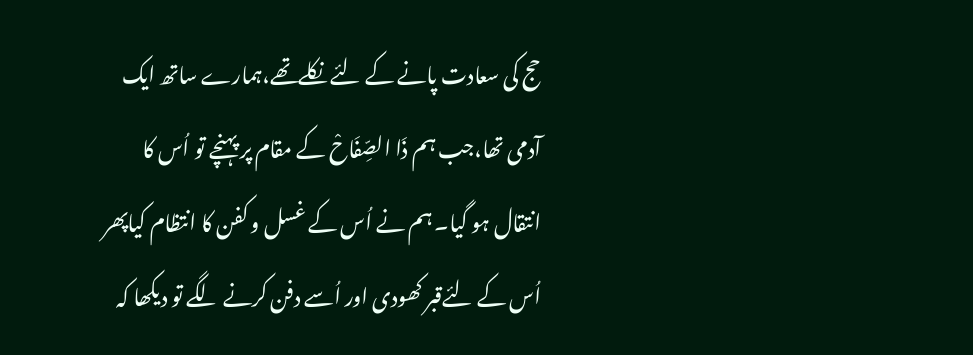حج کی سعادت پانے کے لئے نکلےتھے،ہمارے ساتھ ایک آدمی تھا،جب ہم ذَا الصِّفَاحْ کے مقام پر پہنچے تو اُس کا انتقال ہو گیا۔ ہم نے اُس کے غسل و کفن کا انتظام کیاپھر اُس کے لئےقبر کھودی اور اُسے دفن کرنے لگے تو دیکھا کہ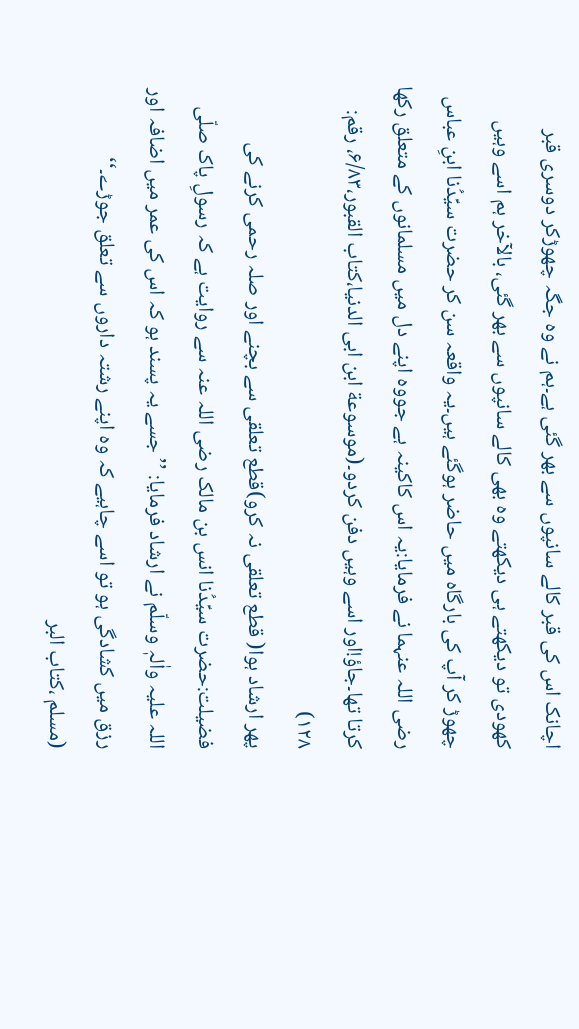اچانک اس کی قبر کالے سانپوں سے بھر گئی ہے۔ہم نے وہ جگہ چھوڑکر دوسری قبر کھودی تو دیکھتے ہی دیکھتے وہ بھی کالے سانپوں سے بھر گئی، بالآخر ہم اسے وہیں چھوڑ کر آپ کی بارگاہ میں حاضر ہوگئے ہیں۔یہ واقعہ سن کر حضرت سیِّدُنا ابنِ عباس رضی اللہ عنہما نے فرمایا:یہ اس کاکینہ ہے جووہ اپنے دل میں مسلمانوں کے متعلق رکھا کرتا تھا۔جاؤ!اور اسے وہیں دفن کردو۔(موسوعة ابن ابی الدنیا،کتاب القبور،۶/۸۳، رقم: ۱۲۸)
پھر ارشاد ہوا( قطع تعلقی نہ کرو)قطع تعلقی سے بچنے اور صلہ رحمی کرنے کی فضیلت:حضرت سیِّدُنا انس بن مالک رضی اللہ عنہ سے روایت ہے کہ رسولِ پاک صلّی اللہ علیہ واٰلہٖ وسلّم نے ارشاد فرمایا: ’’جسے یہ پسند ہو کہ اس کی عمر میں اضافہ اور رزق میں کشادگی ہو تو اسے چاہیے کہ وہ اپنے رشتہ داروں سے تعلق جوڑے۔‘‘
(مسلم ،کتاب البر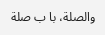والصلة، با ب صلة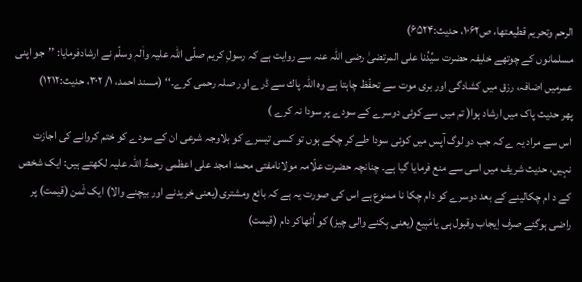الرحم وتحریم قطیعتھا، ص۱۰۶۲، حدیث:۶۵۲۴)
مسلمانوں کے چوتھے خلیفہ حضرت سیِّدُنا علی المرتضیٰ رضی اللہ عنہ سے روایت ہے کہ رسولِ کریم صلّی اللہ علیہ واٰلہٖ وسلّم نے ارشادفرمایا: ’’جو اپنی عمرمیں اضافہ، رزق میں کشادگی اور بری موت سے تحفّظ چاہتا ہے وہ اللہ پاك سے ڈرے اور صلہ رحمی کرے۔‘‘ (مسند احمد، ۱/ ۳۰۲، حدیث:۱۲۱۲)
پھر حدیث پاک میں ارشاد ہوا( تم میں سے کوئی دوسرے کے سودے پر سودا نہ کرے )
اس سے مراد یہ ے کہ جب دو لوگ آپس میں کوئی سودا طے کر چکے ہوں تو کسی تیسرے کو بلاوجہ شرعی ان کے سودے کو ختم کروانے کی اجازت نہیں، حدیث شریف میں اسی سے منع فرمایا گیا ہے۔ چنانچہ حضرت علّامہ مولانامفتی محمد امجد علی اعظمی رحمۃُ اللہ علیہ لکھتے ہیں: ایک شخص کے د ام چکالینے کے بعد دوسرے کو دام چکا نا ممنوع ہے اس کی صورت یہ ہے کہ بائع ومشتری(یعنی خریدنے اور بیچنے والا) ایک ثَمن (قیمت) پر راضی ہوگئے صرف اِیجاب وقبول ہی یامَبِیع (یعنی بِکنے والی چیز) کو اُٹھاکر دام (قیمت)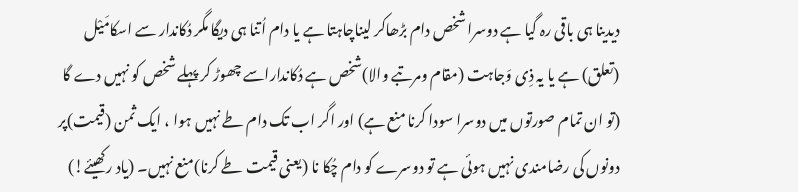دیدینا ہی باقی رہ گیا ہے دوسرا شخص دام بڑھاکر لیناچاہتا ہے یا دام اُتنا ہی دیگا مگر دُکاندار سے اسکامَیْل (تعلق) ہے یا یہ ذِی وَجاہت (مقام ومرتبے والا)شخص ہے دُکانداراسے چھوڑ کر پہلے شخص کو نہیں دے گا (تو ان تمام صورتوں میں دوسرا سودا کرنا منع ہے) اور اگر اب تک دام طے نہیں ہوا ، ایک ثمن (قیمت)پر دونوں کی رضامندی نہیں ہوئی ہے تو دوسرے کو دام چُکا نا (یعنی قیمت طے کرنا)منع نہیں۔ (یاد رکھیئے!)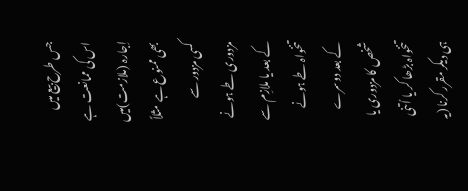جس طرح بیع میں اس کی ممانعت ہے اِجارہ (ملازمت)میں بھی ممنوع ہے مثلاً کسی مزدور سے مزدوری طے ہونے کے بعد یا ملازِم سے تنخواہ طے ہونے کے بعد دوسرے شخص کا مزدوری یا تنخواہ بڑھا کر یا اُتنی ہی دیکر مقرر کرنا (یہ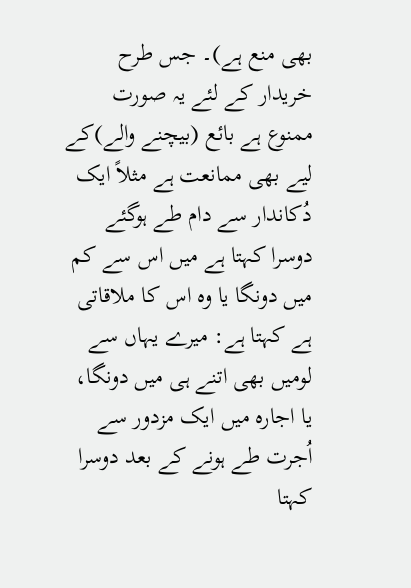بھی منع ہے)۔ جس طرح خریدار کے لئے یہ صورت ممنوع ہے بائع (بیچنے والے)کے لیے بھی ممانعت ہے مثلاً ایک دُکاندار سے دام طے ہوگئے دوسرا کہتا ہے میں اس سے کم میں دونگا یا وہ اس کا ملاقاتی ہے کہتا ہے: میرے یہاں سے لومیں بھی اتنے ہی میں دونگا، یا اجارہ میں ایک مزدور سے اُجرت طے ہونے کے بعد دوسرا کہتا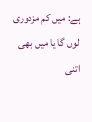ہے: میں کم مزدوری لوں گا یا میں بھی اتنی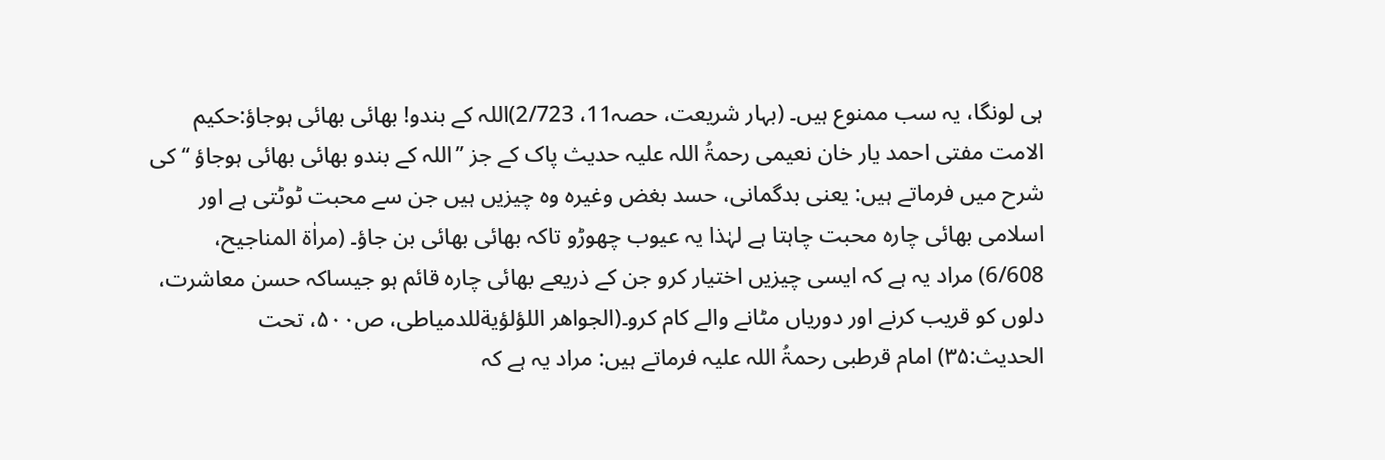ہی لونگا، یہ سب ممنوع ہیں۔ (بہار شریعت، حصہ11، 2/723)اللہ کے بندو! بھائی بھائی ہوجاؤ:حکیم الامت مفتی احمد یار خان نعیمی رحمۃُ اللہ علیہ حدیث پاک کے جز ’’اللہ کے بندو بھائی بھائی ہوجاؤ ‘‘ کی شرح میں فرماتے ہیں: یعنی بدگمانی، حسد بغض وغیرہ وہ چیزیں ہیں جن سے محبت ٹوٹتی ہے اور اسلامی بھائی چارہ محبت چاہتا ہے لہٰذا یہ عیوب چھوڑو تاکہ بھائی بھائی بن جاؤ۔ (مراٰۃ المناجیح، 6/608) مراد یہ ہے کہ ایسی چیزیں اختیار کرو جن کے ذریعے بھائی چارہ قائم ہو جیساکہ حسن معاشرت، دلوں کو قریب کرنے اور دوریاں مٹانے والے کام کرو۔(الجواھر اللؤلؤیةللدمیاطی، ص۵۰۰، تحت الحدیث:۳۵) امام قرطبی رحمۃُ اللہ علیہ فرماتے ہیں: مراد یہ ہے کہ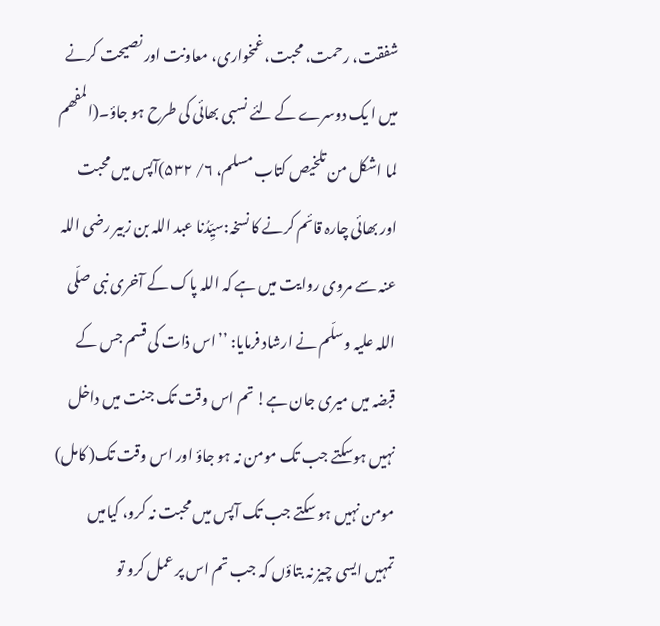شفقت، رحمت، محبت، غمخواری، معاونت اور نصیحت کرنے میں ا یک دوسرے کے لئے نسبی بھائی کی طرح ہو جاؤ۔(المفھم لما اشکل من تلخیص کتاب مسلم، ۶/ ۵۳۲)آپس میں محبت اور بھائی چارہ قائم کرنے کا نسخہ:سیِّدُنا عبد اللہ بن زبیر رضی اللہ عنہ سے مروی روایت میں ہے کہ اللہ پاک کے آخری نبی صلّی اللہ علیہ وسلّم نے ارشاد فرمایا: ’’اس ذات کی قسم جس کے قبضہ میں میری جان ہے! تم اس وقت تک جنت میں داخل نہیں ہوسکتے جب تک مومن نہ ہو جاؤ اور اس وقت تک( کامل) مومن نہيں ہو سکتے جب تک آپس میں محبت نہ کرو، کیامیں تمہیں ایسی چیز نہ بتاؤں کہ جب تم اس پر عمل کرو تو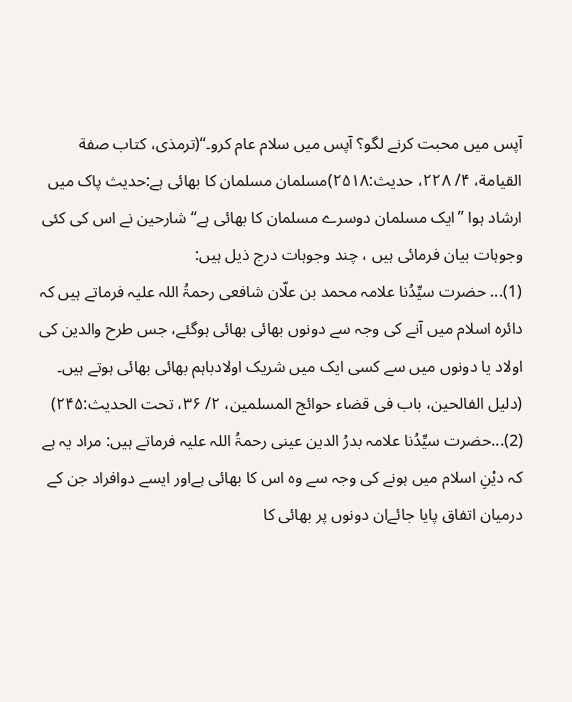آپس میں محبت کرنے لگو؟ آپس میں سلام عام کرو۔‘‘(ترمذی، کتاب صفة القیامة، ۴/ ۲۲۸، حدیث:۲۵۱۸)مسلمان مسلمان کا بھائی ہے:حدیث پاک میں ارشاد ہوا ’’ایک مسلمان دوسرے مسلمان کا بھائی ہے‘‘شارحین نے اس کی کئی وجوہات بیان فرمائی ہیں ، چند وجوہات درج ذیل ہیں:
(1)... حضرت سیِّدُنا علامہ محمد بن علّان شافعی رحمۃُ اللہ علیہ فرماتے ہیں کہ دائرہ اسلام میں آنے کی وجہ سے دونوں بھائی بھائی ہوگئے، جس طرح والدین کی اولاد یا دونوں میں سے کسی ایک میں شریک اولادباہم بھائی بھائی ہوتے ہیں۔
(دلیل الفالحین، باب فی قضاء حوائج المسلمین، ۲/ ۳۶، تحت الحدیث:۲۴۵)
(2)...حضرت سیِّدُنا علامہ بدرُ الدین عینی رحمۃُ اللہ علیہ فرماتے ہیں: مراد یہ ہے کہ دیْنِ اسلام میں ہونے کی وجہ سے وہ اس کا بھائی ہےاور ایسے دوافراد جن کے درمیان اتفاق پایا جائےان دونوں پر بھائی کا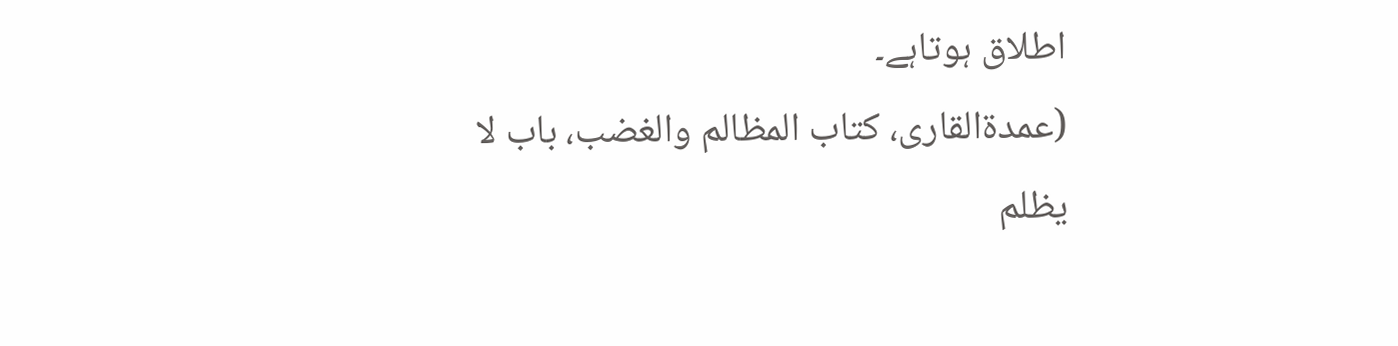اطلاق ہوتاہے۔
(عمدةالقاری، کتاب المظالم والغضب، باب لا یظلم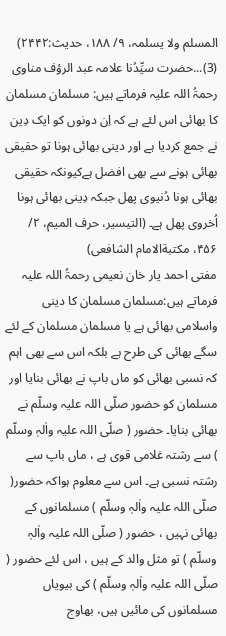المسلم ولا یسلمہ، ۹/ ۱۸۸، حدیث:۲۴۴۲)
(3)...حضرت سیِّدُنا علامہ عبد الرؤف مناوی رحمۃُ اللہ علیہ فرماتے ہیں: مسلمان مسلمان کا بھائی اس لئے ہے کہ اِن دونوں کو ایک دِین نے جمع کردیا ہے اور دینی بھائی ہونا تو حقیقی بھائی ہونے سے بھی افضل ہےکیونکہ حقیقی بھائی ہونا دُنیوی پھل جبکہ دِینی بھائی ہونا اُخروی پھل ہے۔ (التیسیر، حرف المیم، ۲/ ۴۵۶، مکتبةالامام الشافعی)
مفتی احمد یار خان نعیمی رحمۃُ اللہ علیہ فرماتے ہیں:مسلمان مسلمان کا دینی واسلامی بھائی ہے یا مسلمان مسلمان کے لئے سگے بھائی کی طرح ہے بلکہ اس سے بھی اہم کہ نسبی بھائی کو ماں باپ نے بھائی بنایا اور مسلمان کو حضور صلّی اللہ علیہ وسلّم نے بھائی بنایا۔ حضور ( صلّی اللہ علیہ واٰلہٖ وسلّم ) سے رشتہ غلامی قوی ہے ، ماں باپ سے رشتہ نسبی ہے۔ اس سے معلوم ہواکہ حضور( صلّی اللہ علیہ واٰلہٖ وسلّم ) مسلمانوں کے بھائی نہیں ، حضور ( صلّی اللہ علیہ واٰلہٖ وسلّم ) تو مثل والد کے ہیں ، اس لئے حضور ( صلّی اللہ علیہ واٰلہٖ وسلّم ) کی بیویاں مسلمانوں کی مائیں ہیں، بھاوج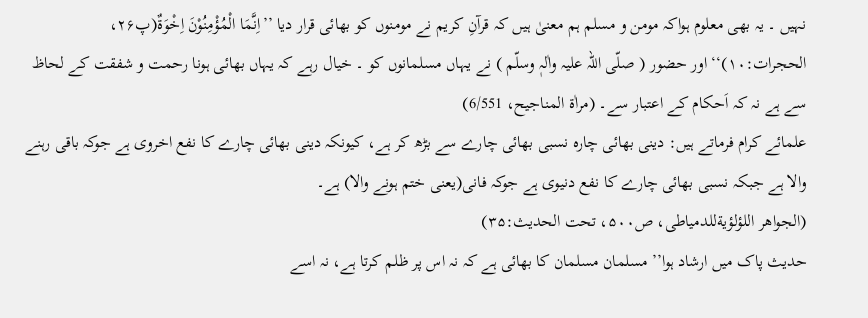نہیں ۔ یہ بھی معلوم ہواکہ مومن و مسلم ہم معنیٰ ہیں کہ قرآنِ کریم نے مومنوں کو بھائی قرار دیا ’’اِنَّمَا الْمُؤْمِنُوْنَ اِخْوَةٌ(پ۲۶، الحجرات:۱۰)‘‘ اور حضور ( صلّی اللہ علیہ واٰلہٖ وسلّم ) نے یہاں مسلمانوں کو ۔ خیال رہے کہ یہاں بھائی ہونا رحمت و شفقت کے لحاظ سے ہے نہ کہ اَحکام کے اعتبار سے۔ (مراٰۃ المناجیح، 6/551)
علمائے کرام فرماتے ہیں: دینی بھائی چارہ نسبی بھائی چارے سے بڑھ کر ہے، کیونکہ دینی بھائی چارے کا نفع اخروی ہے جوکہ باقی رہنے والا ہے جبکہ نسبی بھائی چارے کا نفع دنیوی ہے جوکہ فانی(یعنی ختم ہونے والا) ہے۔
(الجواھر اللؤلؤیةللدمیاطی، ص۵۰۰، تحت الحدیث:۳۵)
حدیث پاک میں ارشاد ہوا’’ مسلمان مسلمان کا بھائی ہے کہ نہ اس پر ظلم کرتا ہے، نہ اسے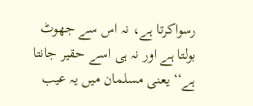رسواکرتا ہے، نہ اس سے جھوٹ بولتا ہے اور نہ ہی اسے حقیر جانتا ہے‘‘ یعنی مسلمان میں یہ عیب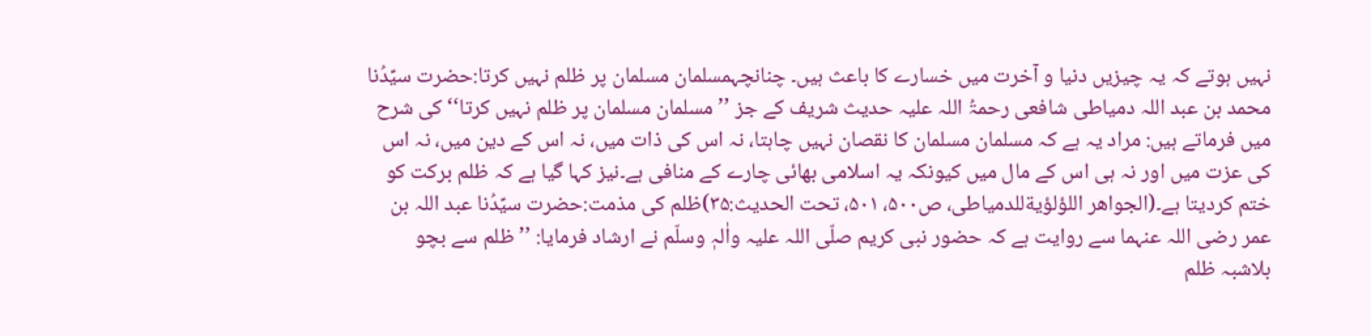نہیں ہوتے کہ یہ چیزیں دنیا و آخرت میں خسارے کا باعث ہیں۔ چنانچہمسلمان مسلمان پر ظلم نہیں کرتا:حضرت سیِّدُنا محمد بن عبد اللہ دمیاطی شافعی رحمۃُ اللہ علیہ حدیث شریف کے جز ’’مسلمان مسلمان پر ظلم نہیں کرتا‘‘ کی شرح میں فرماتے ہیں: مراد یہ ہے کہ مسلمان مسلمان کا نقصان نہیں چاہتا، نہ اس کی ذات میں، نہ اس کے دین میں، نہ اس کی عزت میں اور نہ ہی اس کے مال میں کیونکہ یہ اسلامی بھائی چارے کے منافی ہے۔نیز کہا گیا ہے کہ ظلم برکت کو ختم کردیتا ہے۔(الجواھر اللؤلؤیةللدمیاطی، ص۵۰۰، ۵۰۱، تحت الحدیث:۳۵)ظلم کی مذمت:حضرت سیِّدُنا عبد اللہ بن عمر رضی اللہ عنہما سے روایت ہے کہ حضور نبی کریم صلّی اللہ علیہ واٰلہٖ وسلّم نے ارشاد فرمایا: ’’ظلم سے بچو بلاشبہ ظلم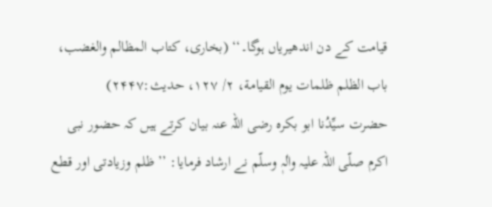قیامت کے دن اندھیریاں ہوگا۔‘‘ (بخاری، کتاب المظالم والغضب، باب الظلم ظلمات یوم القیامة، ۲/ ۱۲۷، حدیث:۲۴۴۷)
حضرت سیِّدُنا ابو بکرہ رضی اللہ عنہ بیان کرتے ہیں کہ حضور نبی اکرم صلّی اللہ علیہ واٰلہٖ وسلّم نے ارشاد فرمایا: ’’ ظلم وزیادتی اور قطع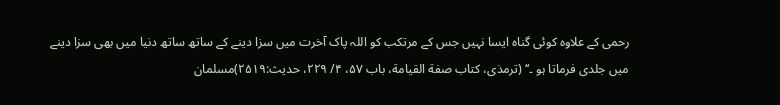رحمی کے علاوہ کوئی گناہ ایسا نہیں جس کے مرتکب کو اللہ پاک آخرت میں سزا دینے کے ساتھ ساتھ دنیا میں بھی سزا دینے میں جلدی فرماتا ہو ۔‘‘ (ترمذی، کتاب صفة القیامة، باب ۵۷، ۴/ ۲۲۹، حدیث:۲۵۱۹)مسلمان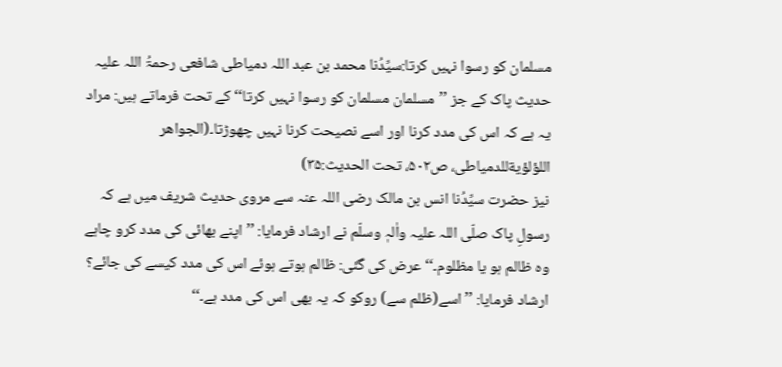مسلمان کو رسوا نہیں کرتا:سیِّدُنا محمد بن عبد اللہ دمیاطی شافعی رحمۃُ اللہ علیہ حدیث پاک کے جز ’’مسلمان مسلمان کو رسوا نہیں کرتا‘‘ کے تحت فرماتے ہیں: مراد یہ ہے کہ اس کی مدد کرنا اور اسے نصیحت کرنا نہیں چھوڑتا۔(الجواھر اللؤلؤیةللدمیاطی، ص۵۰۲، تحت الحدیث:۳۵)
نیز حضرت سیِّدُنا انس بن مالک رضی اللہ عنہ سے مروی حدیث شریف میں ہے کہ رسولِ پاک صلّی اللہ علیہ واٰلہٖ وسلّم نے ارشاد فرمایا: ’’اپنے بھائی کی مدد کرو چاہے وہ ظالم ہو یا مظلوم۔‘‘ عرض کی گئی: ظالم ہوتے ہوئے اس کی مدد کیسے کی جائے؟ ارشاد فرمایا: ’’اسے(ظلم سے) روکو کہ یہ بھی اس کی مدد ہے۔‘‘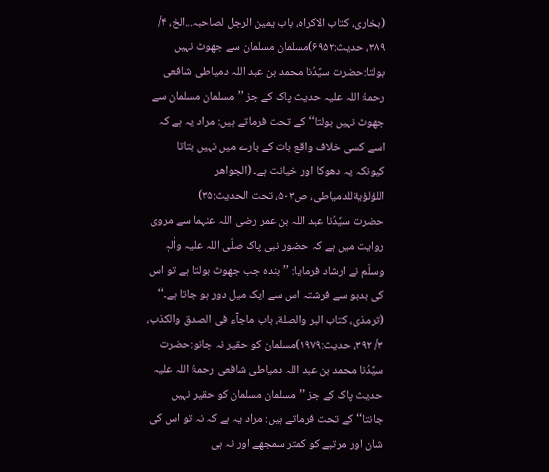(بخاری، کتاب الاکراہ، باب یمین الرجل لصاحبہ...الخ، ۴/ ۳۸۹، حدیث:۶۹۵۲)مسلمان مسلمان سے جھوٹ نہیں بولتا:حضرت سیِّدُنا محمد بن عبد اللہ دمیاطی شافعی رحمۃُ اللہ علیہ حدیث پاک کے جز ’’مسلمان مسلمان سے جھوٹ نہیں بولتا‘‘ کے تحت فرماتے ہیں: مراد یہ ہے کہ اسے کسی خلاف واقع بات کے بارے میں نہیں بتاتا کیونکہ یہ دھوکا اور خیانت ہے۔ (الجواھر اللؤلؤیةللدمیاطی، ص۵۰۳، تحت الحدیث:۳۵)
حضرت سیِّدُنا عبد اللہ بن عمر رضی اللہ عنہما سے مروی روایت میں ہے کہ حضور نبی پاک صلّی اللہ علیہ واٰلہٖ وسلّم نے ارشاد فرمایا: ’’بندہ جب جھوٹ بولتا ہے تو اس کی بدبو سے فرشتہ اس سے ایک میل دور ہو جاتا ہے۔‘‘
(ترمذی، کتاب البر والصلة، باب ماجآء فی الصدق والکذب، ۳/ ۳۹۲، حدیث:۱۹۷۹)مسلمان کو حقیر نہ جانو:حضرت سیِّدُنا محمد بن عبد اللہ دمیاطی شافعی رحمۃُ اللہ علیہ حدیث پاک کے جز ’’مسلمان مسلمان کو حقیر نہیں جانتا‘‘ کے تحت فرماتے ہیں: مراد یہ ہے کہ نہ تو اس کی شان اور مرتبے کو کمتر سمجھے اور نہ ہی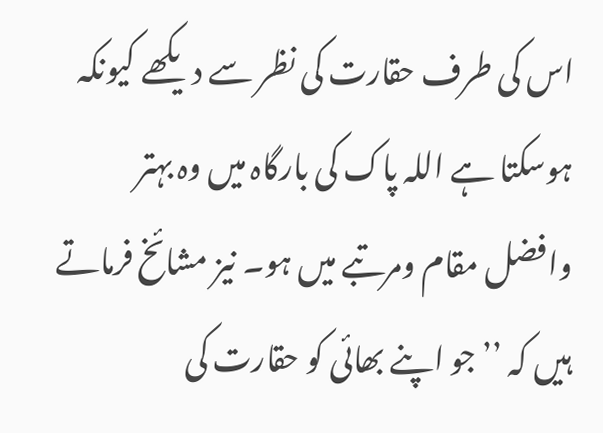اس کی طرف حقارت کی نظر سے دیکھے کیونکہ ہوسکتا ہے اللہ پاک کی بارگاہ میں وہ بہتر وافضل مقام ومرتبے میں ہو۔ نیز مشائخ فرماتے ہیں کہ ’’جو اپنے بھائی کو حقارت کی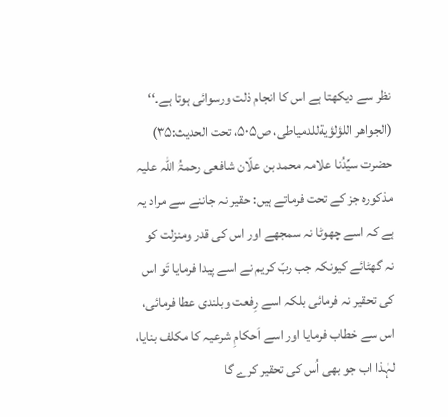نظر سے دیکھتا ہے اس کا انجام ذلت ورسوائی ہوتا ہے۔‘‘ (الجواھر اللؤلؤیةللدمیاطی، ص۵۰۵، تحت الحدیث:۳۵)
حضرت سیِّدُنا علامہ محمد بن علّان شافعی رحمۃُ اللہ علیہ مذکورہ جز کے تحت فرماتے ہیں: حقیر نہ جاننے سے مراد یہ ہے کہ اسے چھوٹا نہ سمجھے اور اس کی قدر ومنزلت کو نہ گھٹائے کیونکہ جب ربّ کریم نے اسے پیدا فرمایا تَو اس کی تحقیر نہ فرمائی بلکہ اسے رِفعت وبلندی عطا فرمائی، اس سے خطاب فرمایا اور اسے اَحکامِ شرعیہ کا مکلف بنایا، لہٰذا اب جو بھی اُس کی تحقیر کرے گا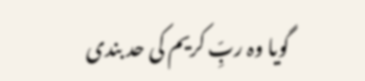گویا وہ ربِّ کریم کی حد بندی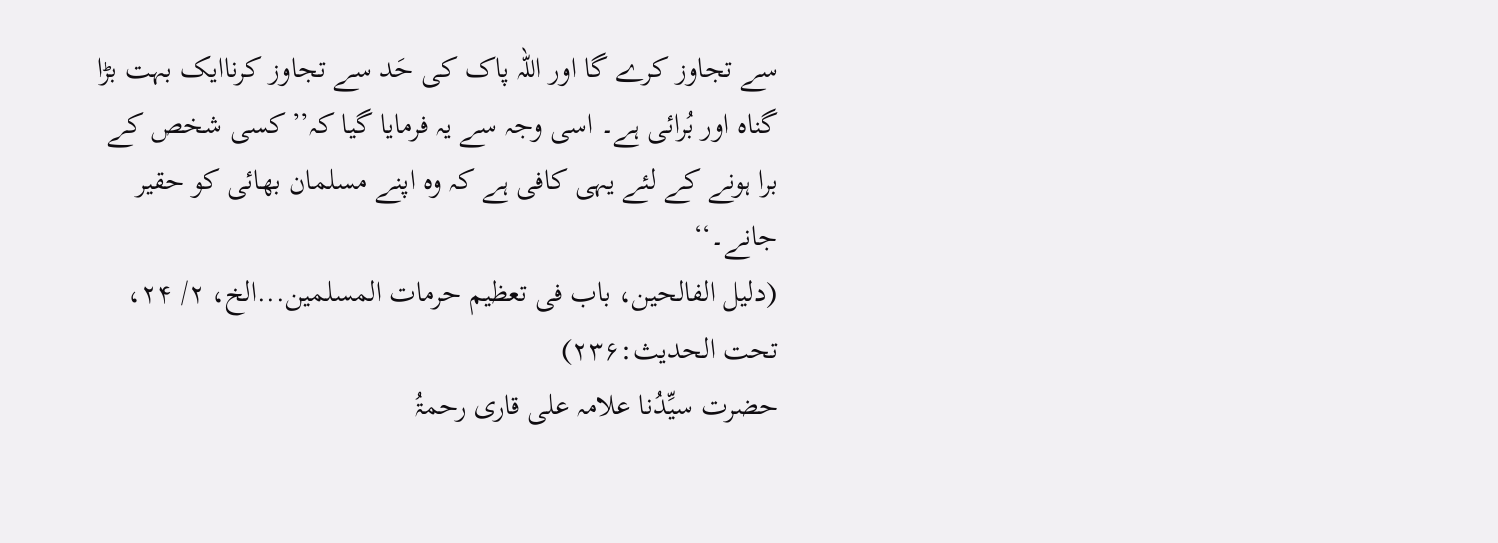سے تجاوز کرے گا اور اللہ پاک کی حَد سے تجاوز کرناایک بہت بڑا گناہ اور بُرائی ہے۔ اسی وجہ سے یہ فرمایا گیا کہ’’کسی شخص کے برا ہونے کے لئے یہی کافی ہے کہ وہ اپنے مسلمان بھائی کو حقیر جانے۔‘‘
(دلیل الفالحین، باب فی تعظیم حرمات المسلمین...الخ، ۲/ ۲۴، تحت الحدیث:۲۳۶)
حضرت سیِّدُنا علامہ علی قاری رحمۃُ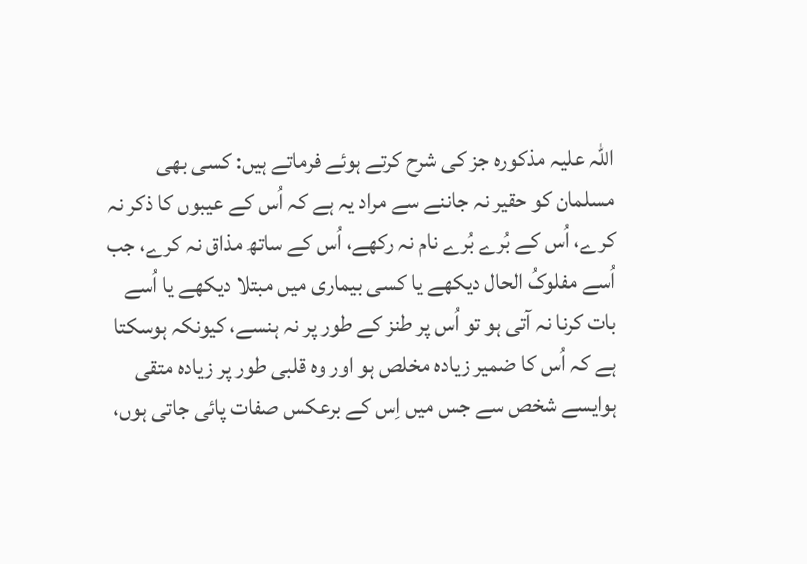اللہ علیہ مذکورہ جز کی شرح کرتے ہوئے فرماتے ہیں: کسی بھی مسلمان کو حقیر نہ جاننے سے مراد یہ ہے کہ اُس کے عیبوں کا ذکر نہ کرے، اُس کے بُرے بُرے نام نہ رکھے، اُس کے ساتھ مذاق نہ کرے، جب اُسے مفلوکُ الحال دیکھے یا کسی بیماری میں مبتلا دیکھے یا اُسے بات کرنا نہ آتی ہو تو اُس پر طنز کے طور پر نہ ہنسے، کیونکہ ہوسکتا ہے کہ اُس کا ضمیر زیادہ مخلص ہو اور وہ قلبی طور پر زیادہ متقی ہوایسے شخص سے جس میں اِس کے برعکس صفات پائی جاتی ہوں،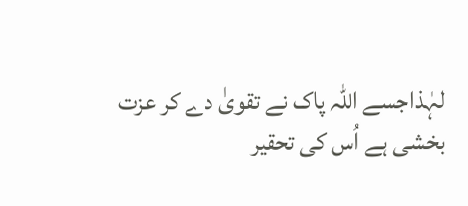لہٰذاجسے اللہ پاک نے تقویٰ دے کر عزت بخشی ہے اُس کی تحقیر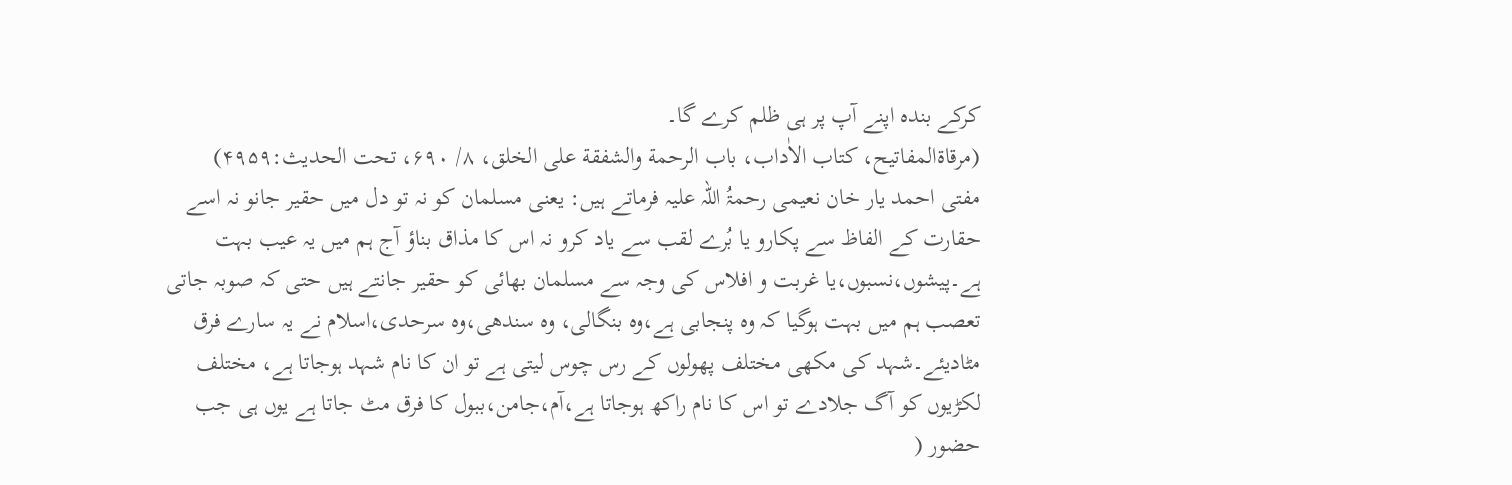کرکے بندہ اپنے آپ پر ہی ظلم کرے گا۔
(مرقاةالمفاتیح، کتاب الاٰداب، باب الرحمة والشفقة علی الخلق، ۸/ ۶۹۰، تحت الحدیث:۴۹۵۹)
مفتی احمد یار خان نعیمی رحمۃُ اللہ علیہ فرماتے ہیں: یعنی مسلمان کو نہ تو دل میں حقیر جانو نہ اسے حقارت کے الفاظ سے پکارو یا بُرے لقب سے یاد کرو نہ اس کا مذاق بناؤ آج ہم میں یہ عیب بہت ہے۔پیشوں،نسبوں،یا غربت و افلاس کی وجہ سے مسلمان بھائی کو حقیر جانتے ہیں حتی کہ صوبہ جاتی تعصب ہم میں بہت ہوگیا کہ وہ پنجابی ہے،وہ بنگالی، وہ سندھی،وہ سرحدی،اسلام نے یہ سارے فرق مٹادیئے۔شہد کی مکھی مختلف پھولوں کے رس چوس لیتی ہے تو ان کا نام شہد ہوجاتا ہے، مختلف لکڑیوں کو آگ جلادے تو اس کا نام راکھ ہوجاتا ہے،آم،جامن،ببول کا فرق مٹ جاتا ہے یوں ہی جب حضور (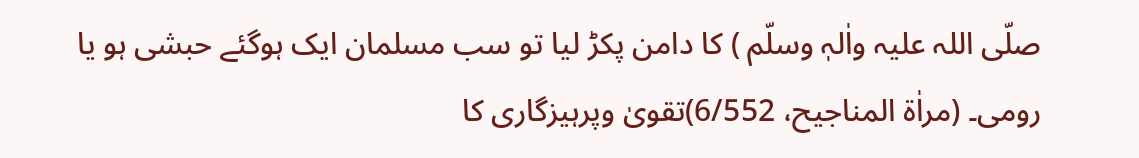صلّی اللہ علیہ واٰلہٖ وسلّم ) کا دامن پکڑ لیا تو سب مسلمان ایک ہوگئے حبشی ہو یا رومی۔ (مراٰۃ المناجیح، 6/552)تقویٰ وپرہیزگاری کا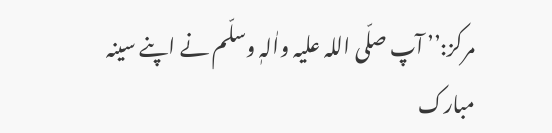مرکز:’’ آپ صلّی اللہ علیہ واٰلہٖ وسلّم نے اپنے سینہ مبارک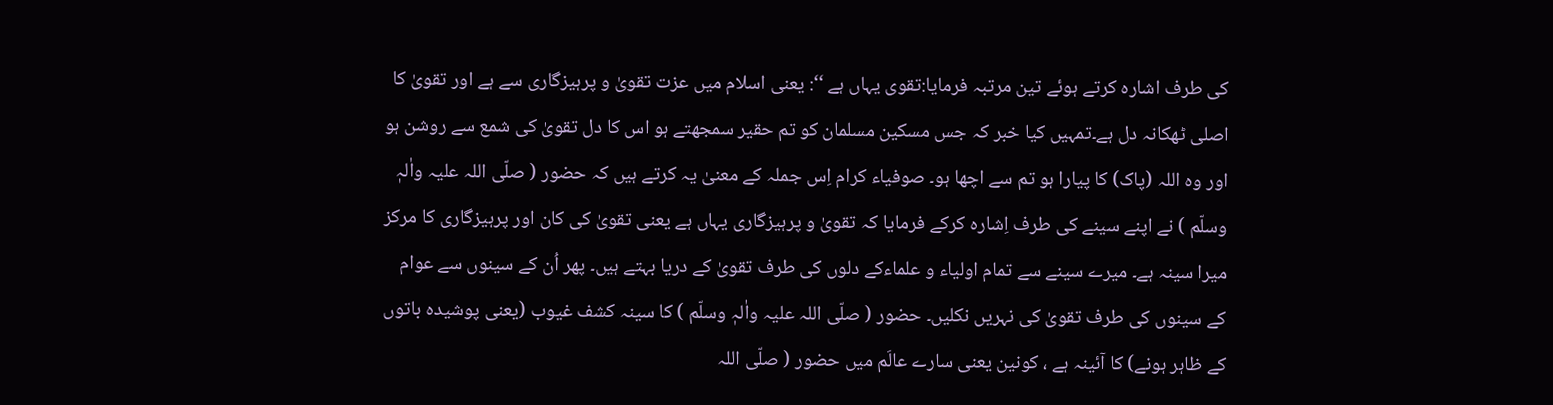کی طرف اشارہ کرتے ہوئے تین مرتبہ فرمایا:تقوی یہاں ہے ‘‘: یعنی اسلام میں عزت تقویٰ و پرہیزگاری سے ہے اور تقویٰ کا اصلی ٹھکانہ دل ہے۔تمہیں کیا خبر کہ جس مسکین مسلمان کو تم حقیر سمجھتے ہو اس کا دل تقویٰ کی شمع سے روشن ہو اور وہ اللہ (پاک) کا پیارا ہو تم سے اچھا ہو۔ صوفیاء کرام اِس جملہ کے معنیٰ یہ کرتے ہیں کہ حضور ( صلّی اللہ علیہ واٰلہٖ وسلّم ) نے اپنے سینے کی طرف اِشارہ کرکے فرمایا کہ تقویٰ و پرہیزگاری یہاں ہے یعنی تقویٰ کی کان اور پرہیزگاری کا مرکز میرا سینہ ہے۔ میرے سینے سے تمام اولیاء و علماءکے دلوں کی طرف تقویٰ کے دریا بہتے ہیں۔ پھر اُن کے سینوں سے عوام کے سینوں کی طرف تقویٰ کی نہریں نکلیں۔ حضور ( صلّی اللہ علیہ واٰلہٖ وسلّم ) کا سینہ کشف غیوب (یعنی پوشیدہ باتوں کے ظاہر ہونے) کا آئینہ ہے ، کونین یعنی سارے عالَم میں حضور ( صلّی اللہ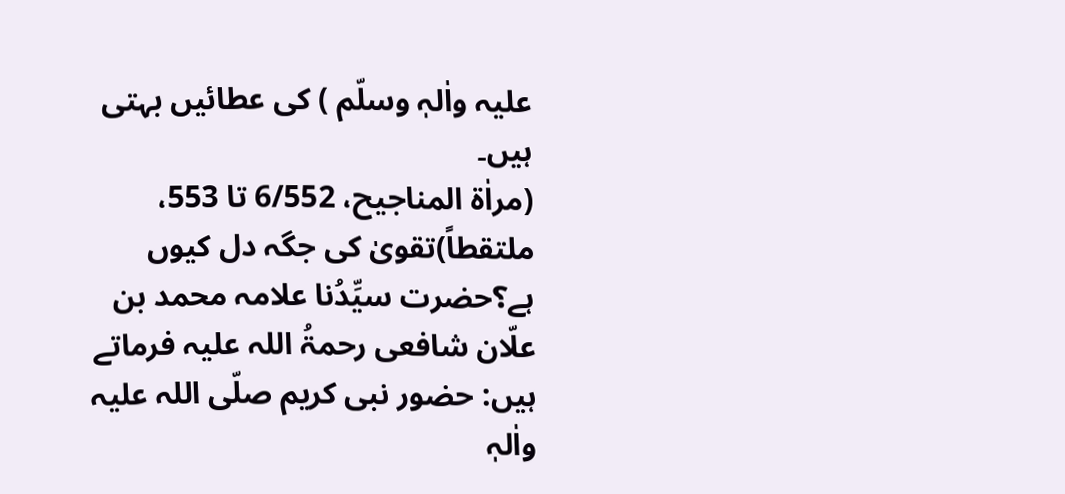علیہ واٰلہٖ وسلّم ) کی عطائیں بہتی ہیں۔
(مراٰۃ المناجیح، 6/552 تا 553، ملتقطاً)تقویٰ کی جگہ دل کیوں ہے؟حضرت سیِّدُنا علامہ محمد بن علّان شافعی رحمۃُ اللہ علیہ فرماتے ہیں: حضور نبی کریم صلّی اللہ علیہ واٰلہٖ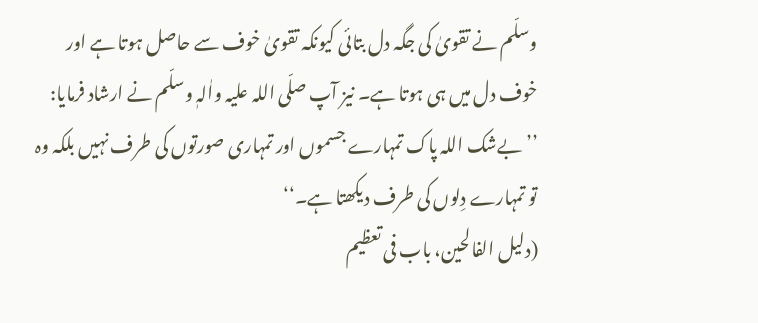وسلّم نے تقویٰ کی جگہ دل بتائی کیونکہ تقویٰ خوف سے حاصل ہوتا ہے اور خوف دل میں ہی ہوتا ہے۔ نیز آپ صلّی اللہ علیہ واٰلہٖ وسلّم نے ارشاد فرمایا: ’’بےشک اللہ پاک تمہارے جسموں اور تمہاری صورتوں کی طرف نہیں بلکہ وہ تو تمہارے دِلوں کی طرف دیکھتا ہے۔‘‘
(دلیل الفالحین، باب فی تعظیم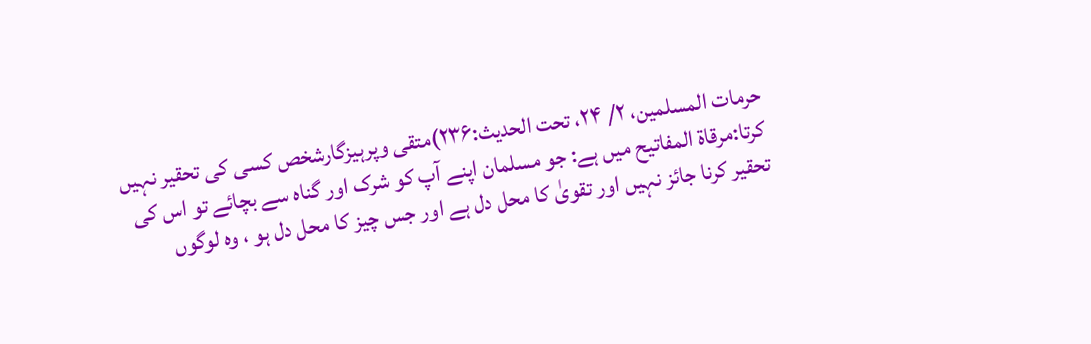حرمات المسلمین، ۲/ ۲۴، تحت الحدیث:۲۳۶)متقی وپرہیزگارشخص کسی کی تحقیر نہیں کرتا:مرقاۃ المفاتیح میں ہے: جو مسلمان اپنے آپ کو شرک اور گناہ سے بچائے تو اس کی تحقیر کرنا جائز نہیں اور تقویٰ کا محل دل ہے اور جس چیز کا محل دل ہو ، وہ لوگوں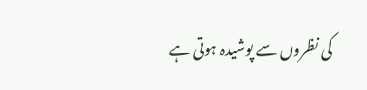کی نظروں سے پوشیدہ ہوتی ہے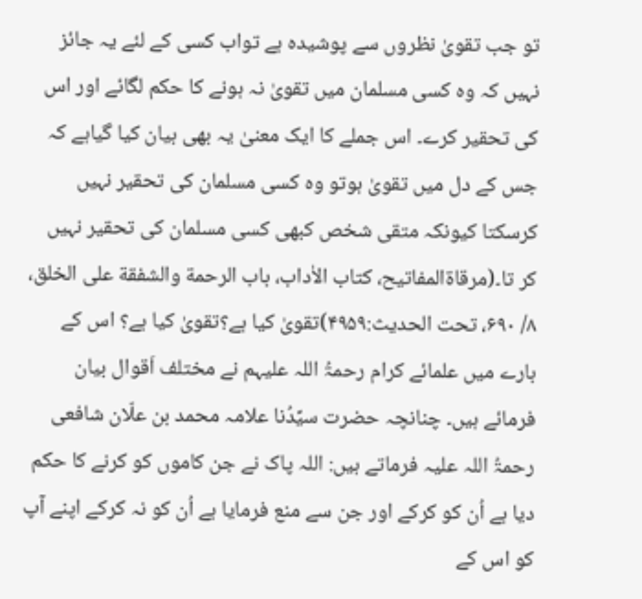تو جب تقویٰ نظروں سے پوشیدہ ہے تواب کسی کے لئے یہ جائز نہیں کہ وہ کسی مسلمان میں تقویٰ نہ ہونے کا حکم لگائے اور اس کی تحقیر کرے۔ اس جملے کا ایک معنیٰ یہ بھی بیان کیا گیاہے کہ جس کے دل میں تقویٰ ہوتو وہ کسی مسلمان کی تحقیر نہیں کرسکتا کیونکہ متقی شخص کبھی کسی مسلمان کی تحقیر نہیں کر تا۔(مرقاةالمفاتیح، کتاب الاٰداب، باب الرحمة والشفقة علی الخلق، ۸/ ۶۹۰، تحت الحدیث:۴۹۵۹)تقویٰ کیا ہے؟تقویٰ کیا ہے؟ اس کے بارے میں علمائے کرام رحمۃُ اللہ علیہم نے مختلف اَقوال بیان فرمائے ہیں۔ چنانچہ حضرت سیِّدُنا علامہ محمد بن علّان شافعی رحمۃُ اللہ علیہ فرماتے ہیں: اللہ پاک نے جن کاموں کو کرنے کا حکم دیا ہے اُن کو کرکے اور جن سے منع فرمایا ہے اُن کو نہ کرکے اپنے آپ کو اس کے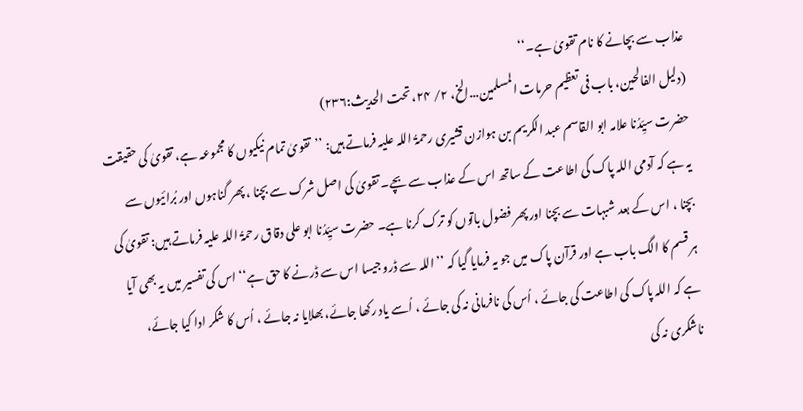عذاب سے بچانے کا نام تقویٰ ہے۔‘‘
(دلیل الفالحین، باب فی تعظیم حرمات المسلمین...الخ، ۲/ ۲۴، تحت الحدیث:۲۳۶)
حضرت سیِّدُنا علامہ ابو القاسم عبد الکریم بن ہوازن قشیری رحمۃُ اللہ علیہ فرماتے ہیں: ’’تقویٰ تمام نیکیوں کا مجموعہ ہے، تقویٰ کی حقیقت یہ ہے کہ آدمی اللہ پاک کی اطاعت کے ساتھ اس کے عذاب سے بچے۔ تقویٰ کی اصل شرک سے بچنا ، پھر گناہوں اور بُرائیوں سے بچنا ، اس کے بعد شبہات سے بچنا اور پھر فضول باتوں کو ترک کرنا ہے۔ حضرت سیِّدُنا ابو علی دقاق رحمۃُ اللہ علیہ فرماتے ہیں: تقویٰ کی ہر قسم کا الگ باب ہے اور قرآن پاک میں جو یہ فرمایا گیا کہ ’’اللہ سے ڈرو جیسا اس سے ڈرنے کا حق ہے‘‘ اس کی تفسیر میں یہ بھی آیا ہے کہ اللہ پاک کی اطاعت کی جائے ، اُس کی نافرمانی نہ کی جائے ، اُسے یاد رکھا جائے، بھلایا نہ جائے ، اُس کا شکر ادا کیا جائے، ناشکری نہ کی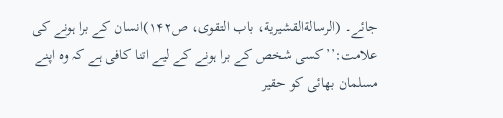جائے۔ (الرسالةالقشیریة، باب التقوی، ص۱۴۲)انسان کے برا ہونے کی علامت:’’کسی شخص کے برا ہونے کے لیے اتنا کافی ہے کہ وہ اپنے مسلمان بھائی کو حقیر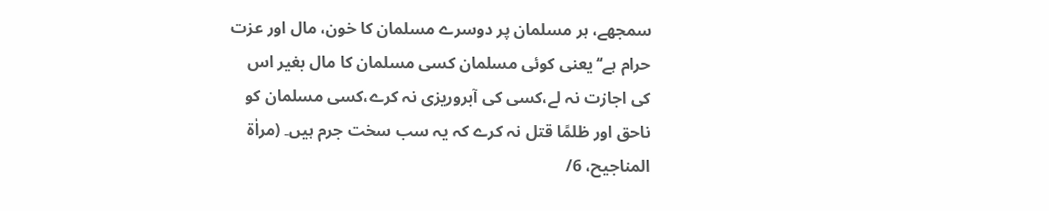سمجھے، ہر مسلمان پر دوسرے مسلمان کا خون، مال اور عزت حرام ہے‘‘یعنی کوئی مسلمان کسی مسلمان کا مال بغیر اس کی اجازت نہ لے،کسی کی آبروریزی نہ کرے،کسی مسلمان کو ناحق اور ظلمًا قتل نہ کرے کہ یہ سب سخت جرم ہیں۔ (مراٰۃ المناجیح، 6/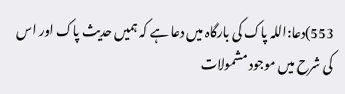553)دعا:اللہ پاک کی بارگاہ میں دعا ہے کہ ہمیں حدیث پاک اور اس کی شرح میں موجود مشمولات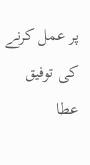پر عمل کرنے کی توفیق
عطا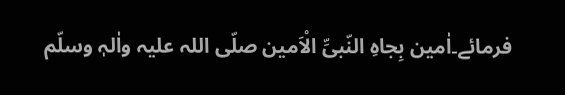فرمائے۔اٰمین بِجاہِ النّبیِّ الْاَمین صلّی اللہ علیہ واٰلہٖ وسلّم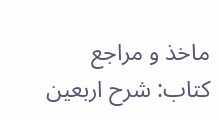ماخذ و مراجع
کتاب: شرح اربعین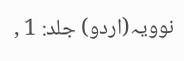نوویہ(اردو) جلد: 1 ,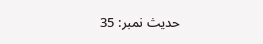حدیث نمبر: 35